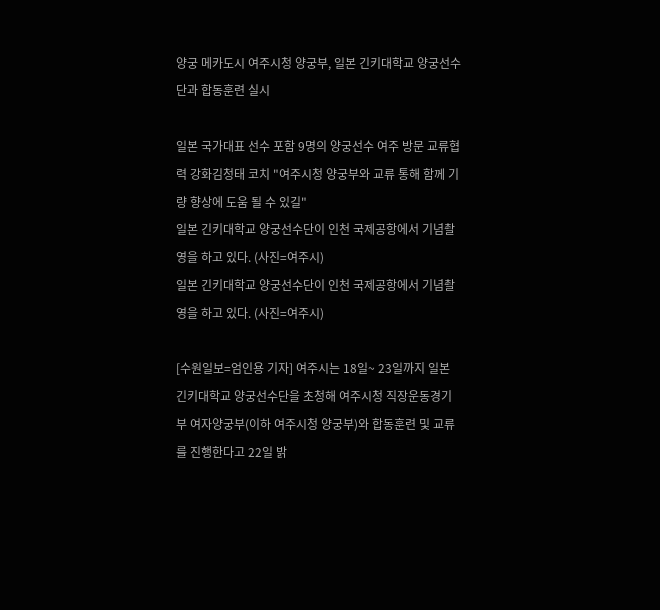양궁 메카도시 여주시청 양궁부, 일본 긴키대학교 양궁선수단과 합동훈련 실시

일본 국가대표 선수 포함 9명의 양궁선수 여주 방문 교류협력 강화김청태 코치 "여주시청 양궁부와 교류 통해 함께 기량 향상에 도움 될 수 있길"
일본 긴키대학교 양궁선수단이 인천 국제공항에서 기념촬영을 하고 있다. (사진=여주시)
일본 긴키대학교 양궁선수단이 인천 국제공항에서 기념촬영을 하고 있다. (사진=여주시)

[수원일보=엄인용 기자] 여주시는 18일~ 23일까지 일본 긴키대학교 양궁선수단을 초청해 여주시청 직장운동경기부 여자양궁부(이하 여주시청 양궁부)와 합동훈련 및 교류를 진행한다고 22일 밝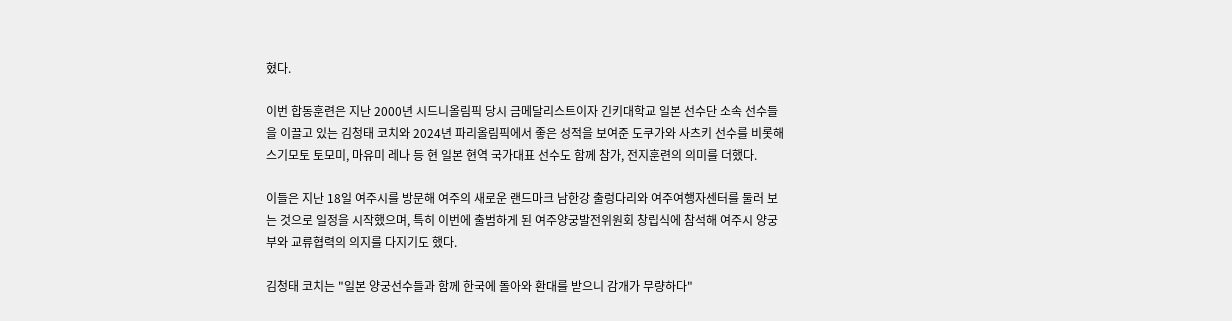혔다.

이번 합동훈련은 지난 2000년 시드니올림픽 당시 금메달리스트이자 긴키대학교 일본 선수단 소속 선수들을 이끌고 있는 김청태 코치와 2024년 파리올림픽에서 좋은 성적을 보여준 도쿠가와 사츠키 선수를 비롯해 스기모토 토모미, 마유미 레나 등 현 일본 현역 국가대표 선수도 함께 참가, 전지훈련의 의미를 더했다.

이들은 지난 18일 여주시를 방문해 여주의 새로운 랜드마크 남한강 출렁다리와 여주여행자센터를 둘러 보는 것으로 일정을 시작했으며, 특히 이번에 출범하게 된 여주양궁발전위원회 창립식에 참석해 여주시 양궁부와 교류협력의 의지를 다지기도 했다.

김청태 코치는 "일본 양궁선수들과 함께 한국에 돌아와 환대를 받으니 감개가 무량하다"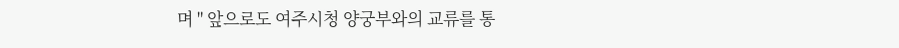며 " 앞으로도 여주시청 양궁부와의 교류를 통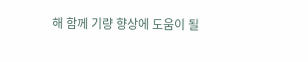해 함께 기량 향상에 도움이 될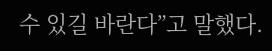수 있길 바란다”고 말했다.